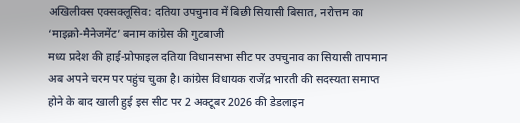अखिलीक्स एक्सक्लूसिव: दतिया उपचुनाव में बिछी सियासी बिसात, नरोत्तम का ‘माइक्रो-मैनेजमेंट’ बनाम कांग्रेस की गुटबाजी
मध्य प्रदेश की हाई-प्रोफाइल दतिया विधानसभा सीट पर उपचुनाव का सियासी तापमान अब अपने चरम पर पहुंच चुका है। कांग्रेस विधायक राजेंद्र भारती की सदस्यता समाप्त होने के बाद खाली हुई इस सीट पर 2 अक्टूबर 2026 की डेडलाइन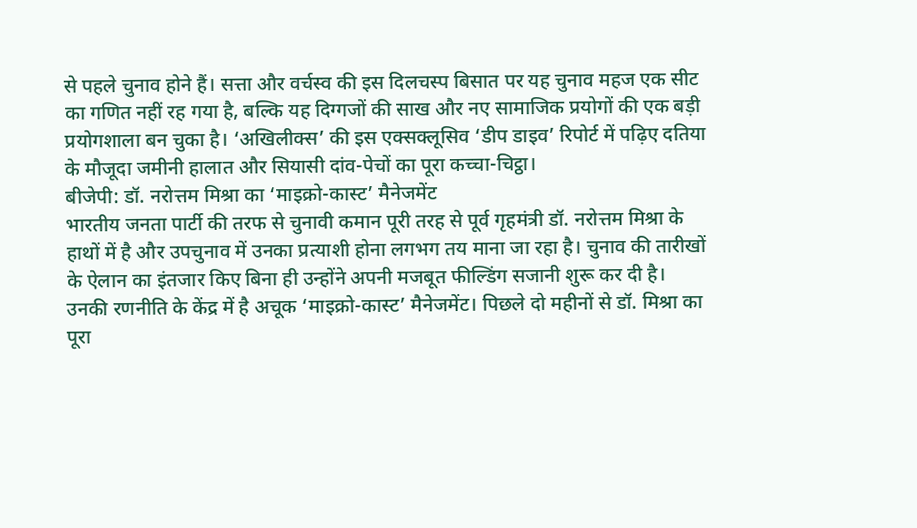से पहले चुनाव होने हैं। सत्ता और वर्चस्व की इस दिलचस्प बिसात पर यह चुनाव महज एक सीट का गणित नहीं रह गया है, बल्कि यह दिग्गजों की साख और नए सामाजिक प्रयोगों की एक बड़ी प्रयोगशाला बन चुका है। ‘अखिलीक्स’ की इस एक्सक्लूसिव ‘डीप डाइव’ रिपोर्ट में पढ़िए दतिया के मौजूदा जमीनी हालात और सियासी दांव-पेचों का पूरा कच्चा-चिट्ठा।
बीजेपी: डॉ. नरोत्तम मिश्रा का ‘माइक्रो-कास्ट’ मैनेजमेंट
भारतीय जनता पार्टी की तरफ से चुनावी कमान पूरी तरह से पूर्व गृहमंत्री डॉ. नरोत्तम मिश्रा के हाथों में है और उपचुनाव में उनका प्रत्याशी होना लगभग तय माना जा रहा है। चुनाव की तारीखों के ऐलान का इंतजार किए बिना ही उन्होंने अपनी मजबूत फील्डिंग सजानी शुरू कर दी है। उनकी रणनीति के केंद्र में है अचूक ‘माइक्रो-कास्ट’ मैनेजमेंट। पिछले दो महीनों से डॉ. मिश्रा का पूरा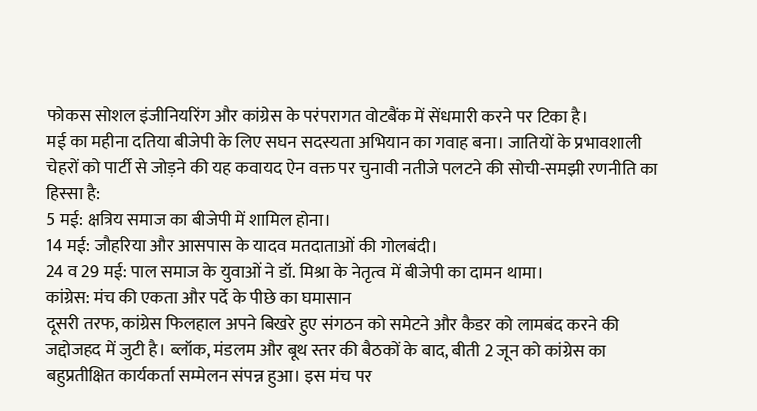फोकस सोशल इंजीनियरिंग और कांग्रेस के परंपरागत वोटबैंक में सेंधमारी करने पर टिका है।
मई का महीना दतिया बीजेपी के लिए सघन सदस्यता अभियान का गवाह बना। जातियों के प्रभावशाली चेहरों को पार्टी से जोड़ने की यह कवायद ऐन वक्त पर चुनावी नतीजे पलटने की सोची-समझी रणनीति का हिस्सा है:
5 मई: क्षत्रिय समाज का बीजेपी में शामिल होना।
14 मई: जौहरिया और आसपास के यादव मतदाताओं की गोलबंदी।
24 व 29 मई: पाल समाज के युवाओं ने डॉ. मिश्रा के नेतृत्व में बीजेपी का दामन थामा।
कांग्रेस: मंच की एकता और पर्दे के पीछे का घमासान
दूसरी तरफ, कांग्रेस फिलहाल अपने बिखरे हुए संगठन को समेटने और कैडर को लामबंद करने की जद्दोजहद में जुटी है। ब्लॉक, मंडलम और बूथ स्तर की बैठकों के बाद, बीती 2 जून को कांग्रेस का बहुप्रतीक्षित कार्यकर्ता सम्मेलन संपन्न हुआ। इस मंच पर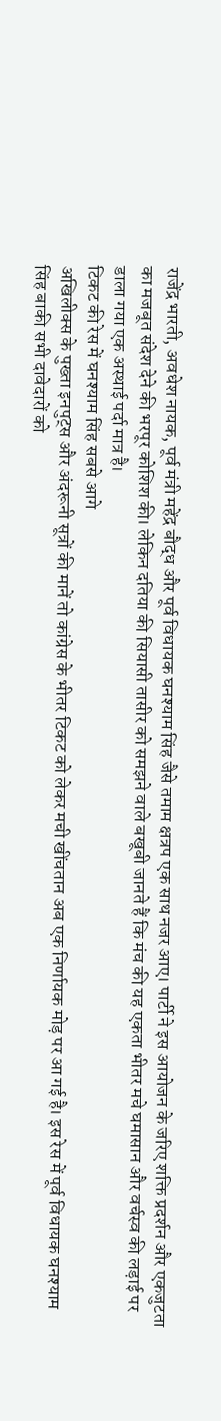राजेंद्र भारती, अवधेश नायक, पूर्व मंत्री महेंद्र बौद्ध और पूर्व विधायक घनश्याम सिंह जैसे तमाम क्षत्रप एक साथ नजर आए। पार्टी ने इस आयोजन के जरिए शक्ति प्रदर्शन और एकजुटता का मजबूत संदेश देने की भरपूर कोशिश की। लेकिन दतिया की सियासी तासीर को समझने वाले बखूबी जानते हैं कि मंच की यह एकता भीतर मचे घमासान और वर्चस्व की लड़ाई पर डाला गया एक अस्थाई पर्दा मात्र है।
टिकट की रेस में घनश्याम सिंह सबसे आगे
अखिलीक्स के पुख्ता इनपुट्स और अंदरूनी सूत्रों की मानें तो कांग्रेस के भीतर टिकट को लेकर मची खींचतान अब एक निर्णायक मोड़ पर आ गई है। इस रेस में पूर्व विधायक घनश्याम सिंह बाकी सभी दावेदारों को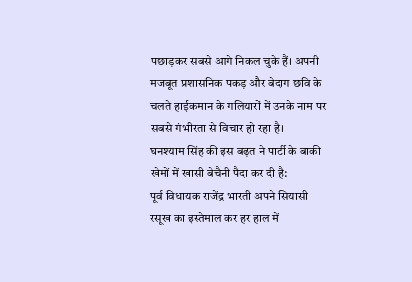पछाड़कर सबसे आगे निकल चुके हैं। अपनी मजबूत प्रशासनिक पकड़ और बेदाग छवि के चलते हाईकमान के गलियारों में उनके नाम पर सबसे गंभीरता से विचार हो रहा है।
घनश्याम सिंह की इस बढ़त ने पार्टी के बाकी खेमों में खासी बेचैनी पैदा कर दी है:
पूर्व विधायक राजेंद्र भारती अपने सियासी रसूख का इस्तेमाल कर हर हाल में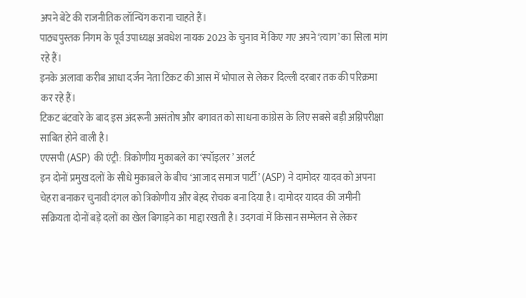अपने बेटे की राजनीतिक लॉन्चिंग कराना चाहते हैं।
पाठ्यपुस्तक निगम के पूर्व उपाध्यक्ष अवधेश नायक 2023 के चुनाव में किए गए अपने ‘त्याग’ का सिला मांग रहे हैं।
इनके अलावा करीब आधा दर्जन नेता टिकट की आस में भोपाल से लेकर दिल्ली दरबार तक की परिक्रमा कर रहे हैं।
टिकट बंटवारे के बाद इस अंदरूनी असंतोष और बगावत को साधना कांग्रेस के लिए सबसे बड़ी अग्निपरीक्षा साबित होने वाली है।
एएसपी (ASP) की एंट्री: त्रिकोणीय मुकाबले का ‘स्पॉइलर’ अलर्ट
इन दोनों प्रमुख दलों के सीधे मुकाबले के बीच ‘आजाद समाज पार्टी’ (ASP) ने दामोदर यादव को अपना चेहरा बनाकर चुनावी दंगल को त्रिकोणीय और बेहद रोचक बना दिया है। दामोदर यादव की जमीनी सक्रियता दोनों बड़े दलों का खेल बिगाड़ने का माद्दा रखती है। उदगवां में किसान सम्मेलन से लेकर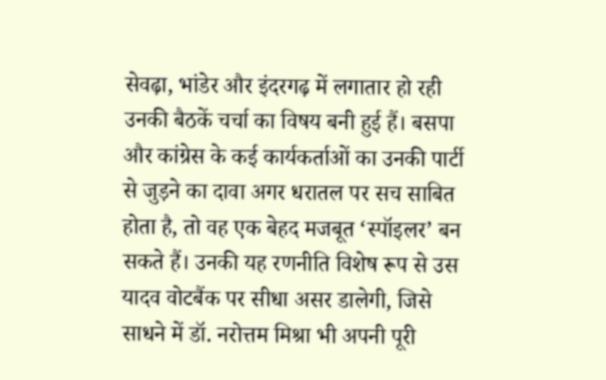सेवढ़ा, भांडेर और इंदरगढ़ में लगातार हो रही उनकी बैठकें चर्चा का विषय बनी हुई हैं। बसपा और कांग्रेस के कई कार्यकर्ताओं का उनकी पार्टी से जुड़ने का दावा अगर धरातल पर सच साबित होता है, तो वह एक बेहद मजबूत ‘स्पॉइलर’ बन सकते हैं। उनकी यह रणनीति विशेष रूप से उस यादव वोटबैंक पर सीधा असर डालेगी, जिसे साधने में डॉ. नरोत्तम मिश्रा भी अपनी पूरी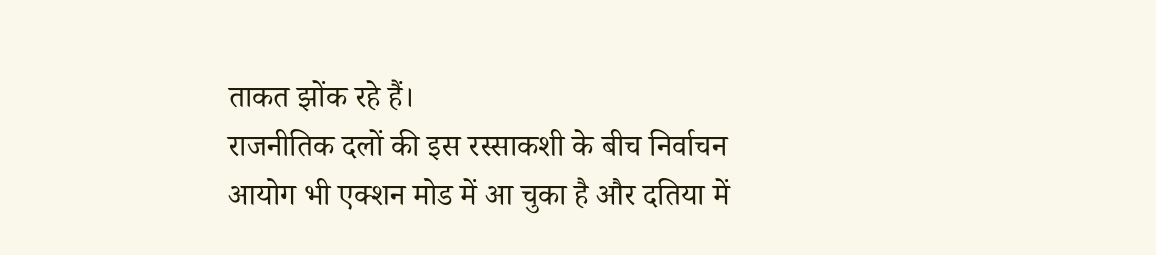ताकत झोंक रहे हैं।
राजनीतिक दलों की इस रस्साकशी के बीच निर्वाचन आयोग भी एक्शन मोड में आ चुका है और दतिया में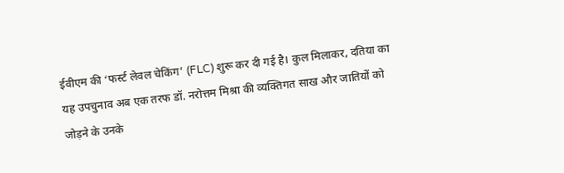ईवीएम की ‘फर्स्ट लेवल चेकिंग’ (FLC) शुरू कर दी गई है। कुल मिलाकर, दतिया का यह उपचुनाव अब एक तरफ डॉ. नरोत्तम मिश्रा की व्यक्तिगत साख और जातियों को जोड़ने के उनके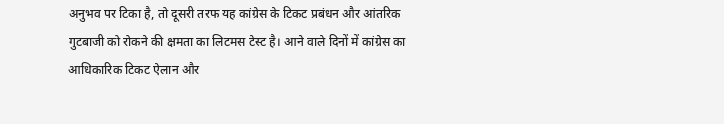अनुभव पर टिका है, तो दूसरी तरफ यह कांग्रेस के टिकट प्रबंधन और आंतरिक गुटबाजी को रोकने की क्षमता का लिटमस टेस्ट है। आने वाले दिनों में कांग्रेस का आधिकारिक टिकट ऐलान और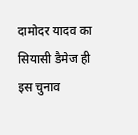दामोदर यादव का सियासी डैमेज ही इस चुनाव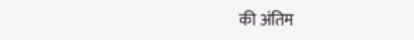की अंतिम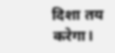दिशा तय करेगा।